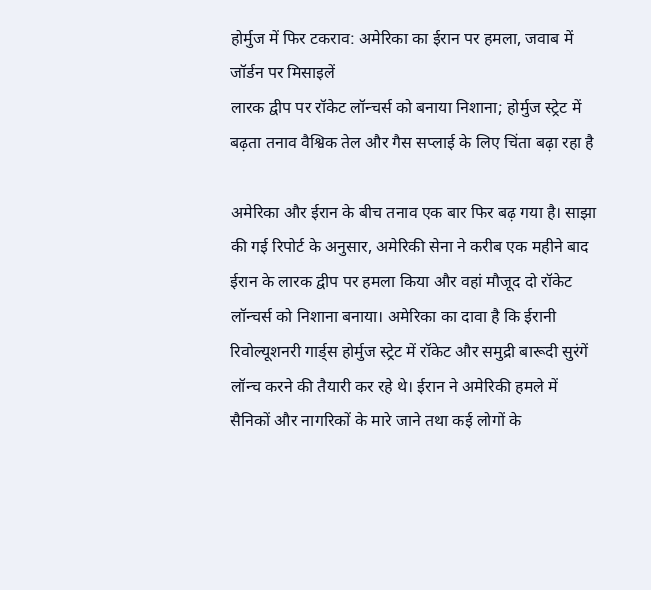होर्मुज में फिर टकराव: अमेरिका का ईरान पर हमला, जवाब में जॉर्डन पर मिसाइलें
लारक द्वीप पर रॉकेट लॉन्चर्स को बनाया निशाना; होर्मुज स्ट्रेट में बढ़ता तनाव वैश्विक तेल और गैस सप्लाई के लिए चिंता बढ़ा रहा है

अमेरिका और ईरान के बीच तनाव एक बार फिर बढ़ गया है। साझा की गई रिपोर्ट के अनुसार, अमेरिकी सेना ने करीब एक महीने बाद ईरान के लारक द्वीप पर हमला किया और वहां मौजूद दो रॉकेट लॉन्चर्स को निशाना बनाया। अमेरिका का दावा है कि ईरानी रिवोल्यूशनरी गार्ड्स होर्मुज स्ट्रेट में रॉकेट और समुद्री बारूदी सुरंगें लॉन्च करने की तैयारी कर रहे थे। ईरान ने अमेरिकी हमले में सैनिकों और नागरिकों के मारे जाने तथा कई लोगों के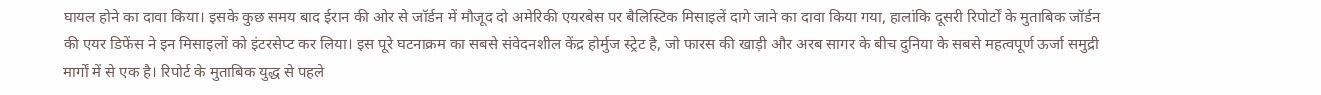घायल होने का दावा किया। इसके कुछ समय बाद ईरान की ओर से जॉर्डन में मौजूद दो अमेरिकी एयरबेस पर बैलिस्टिक मिसाइलें दागे जाने का दावा किया गया, हालांकि दूसरी रिपोर्टों के मुताबिक जॉर्डन की एयर डिफेंस ने इन मिसाइलों को इंटरसेप्ट कर लिया। इस पूरे घटनाक्रम का सबसे संवेदनशील केंद्र होर्मुज स्ट्रेट है, जो फारस की खाड़ी और अरब सागर के बीच दुनिया के सबसे महत्वपूर्ण ऊर्जा समुद्री मार्गों में से एक है। रिपोर्ट के मुताबिक युद्ध से पहले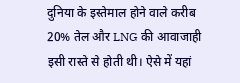दुनिया के इस्तेमाल होने वाले करीब 20% तेल और LNG की आवाजाही इसी रास्ते से होती थी। ऐसे में यहां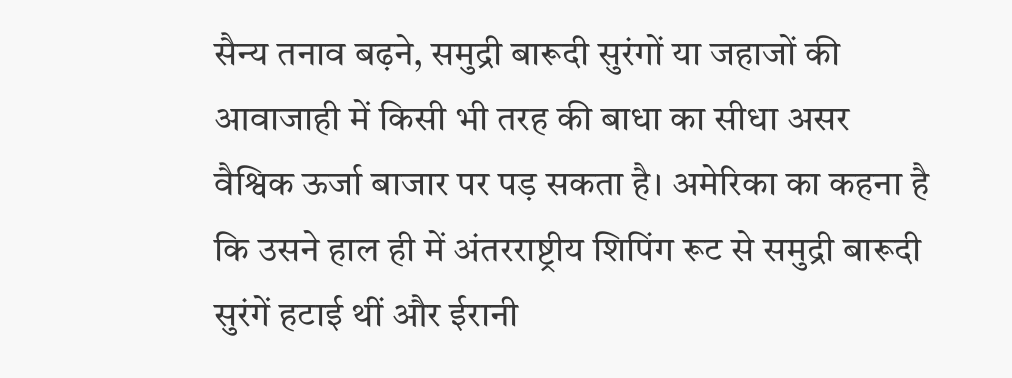सैन्य तनाव बढ़ने, समुद्री बारूदी सुरंगों या जहाजों की आवाजाही में किसी भी तरह की बाधा का सीधा असर वैश्विक ऊर्जा बाजार पर पड़ सकता है। अमेरिका का कहना है कि उसने हाल ही में अंतरराष्ट्रीय शिपिंग रूट से समुद्री बारूदी सुरंगें हटाई थीं और ईरानी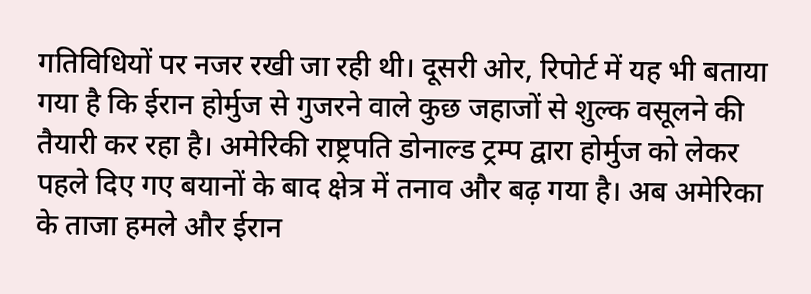गतिविधियों पर नजर रखी जा रही थी। दूसरी ओर, रिपोर्ट में यह भी बताया गया है कि ईरान होर्मुज से गुजरने वाले कुछ जहाजों से शुल्क वसूलने की तैयारी कर रहा है। अमेरिकी राष्ट्रपति डोनाल्ड ट्रम्प द्वारा होर्मुज को लेकर पहले दिए गए बयानों के बाद क्षेत्र में तनाव और बढ़ गया है। अब अमेरिका के ताजा हमले और ईरान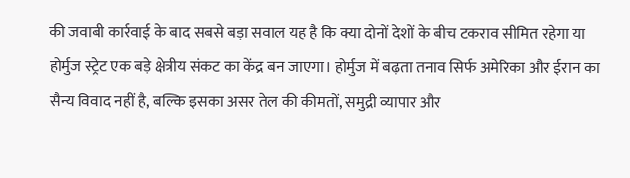की जवाबी कार्रवाई के बाद सबसे बड़ा सवाल यह है कि क्या दोनों देशों के बीच टकराव सीमित रहेगा या होर्मुज स्ट्रेट एक बड़े क्षेत्रीय संकट का केंद्र बन जाएगा। होर्मुज में बढ़ता तनाव सिर्फ अमेरिका और ईरान का सैन्य विवाद नहीं है, बल्कि इसका असर तेल की कीमतों, समुद्री व्यापार और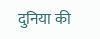दुनिया की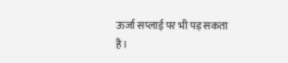ऊर्जा सप्लाई पर भी पड़ सकता है।